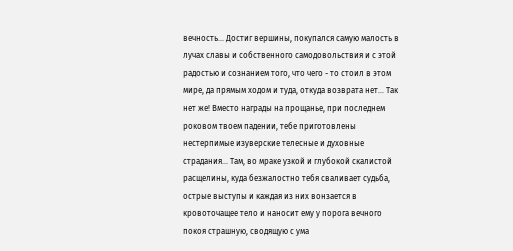вечность... Достиг вершины, покупался самую малость в лучах славы и собственного самодовольствия и с этой радостью и сознанием того, что чего - то стоил в этом мире, да прямым ходом и туда, откуда возврата нет... Так нет же! Вместо награды на прощанье, при последнем роковом твоем падении, тебе приготовлены нестерпимые изуверские телесные и духовные страдания... Там, во мраке узкой и глубокой скалистой расщелины, куда безжалостно тебя сваливает судьба, острые выступы и каждая из них вонзается в кровоточащее тело и наносит ему у порога вечного покоя страшную, сводящую с ума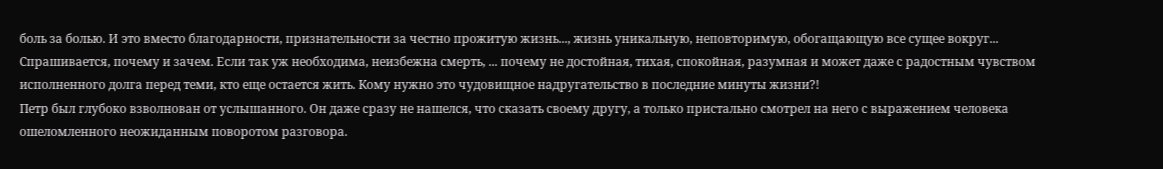боль за болью. И это вместо благодарности, признательности за честно прожитую жизнь..., жизнь уникальную, неповторимую, обогащающую все сущее вокруг... Спрашивается, почему и зачем. Если так уж необходима, неизбежна смерть, ... почему не достойная, тихая, спокойная, разумная и может даже с радостным чувством исполненного долга перед теми, кто еще остается жить. Кому нужно это чудовищное надругательство в последние минуты жизни?!
Петр был глубоко взволнован от услышанного. Он даже сразу не нашелся, что сказать своему другу, а только пристально смотрел на него с выражением человека ошеломленного неожиданным поворотом разговора.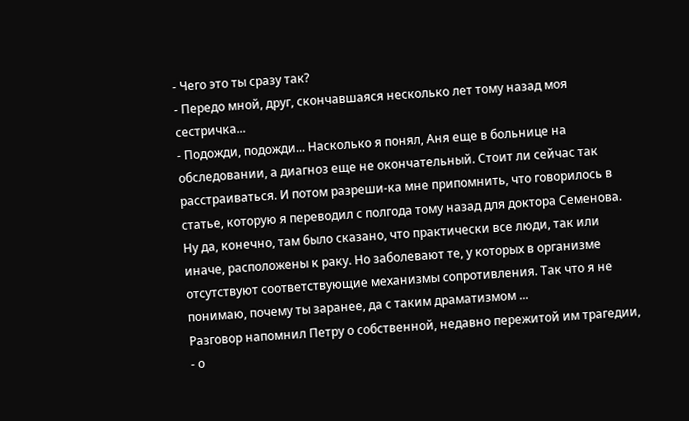- Чего это ты сразу так?
- Передо мной, друг, скончавшаяся несколько лет тому назад моя сестричка...
- Подожди, подожди... Насколько я понял, Аня еще в больнице на обследовании, а диагноз еще не окончательный. Стоит ли сейчас так расстраиваться. И потом разреши-ка мне припомнить, что говорилось в статье, которую я переводил с полгода тому назад для доктора Семенова. Ну да, конечно, там было сказано, что практически все люди, так или иначе, расположены к раку. Но заболевают те, у которых в организме отсутствуют соответствующие механизмы сопротивления. Так что я не понимаю, почему ты заранее, да с таким драматизмом ...
Разговор напомнил Петру о собственной, недавно пережитой им трагедии, - о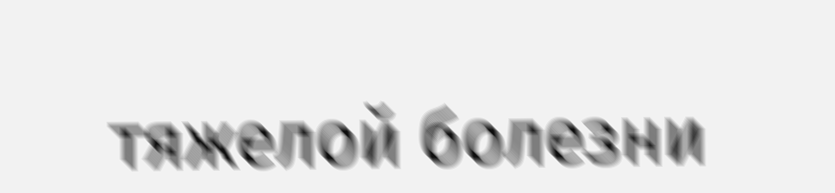тяжелой болезни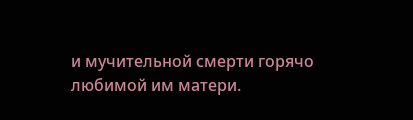и мучительной смерти горячо любимой им матери.